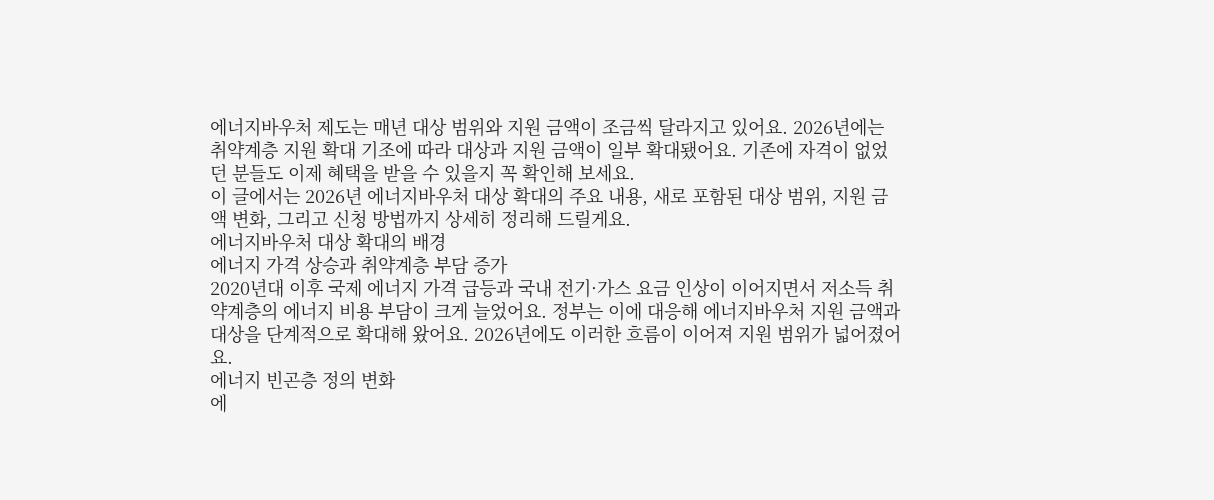에너지바우처 제도는 매년 대상 범위와 지원 금액이 조금씩 달라지고 있어요. 2026년에는 취약계층 지원 확대 기조에 따라 대상과 지원 금액이 일부 확대됐어요. 기존에 자격이 없었던 분들도 이제 혜택을 받을 수 있을지 꼭 확인해 보세요.
이 글에서는 2026년 에너지바우처 대상 확대의 주요 내용, 새로 포함된 대상 범위, 지원 금액 변화, 그리고 신청 방법까지 상세히 정리해 드릴게요.
에너지바우처 대상 확대의 배경
에너지 가격 상승과 취약계층 부담 증가
2020년대 이후 국제 에너지 가격 급등과 국내 전기·가스 요금 인상이 이어지면서 저소득 취약계층의 에너지 비용 부담이 크게 늘었어요. 정부는 이에 대응해 에너지바우처 지원 금액과 대상을 단계적으로 확대해 왔어요. 2026년에도 이러한 흐름이 이어져 지원 범위가 넓어졌어요.
에너지 빈곤층 정의 변화
에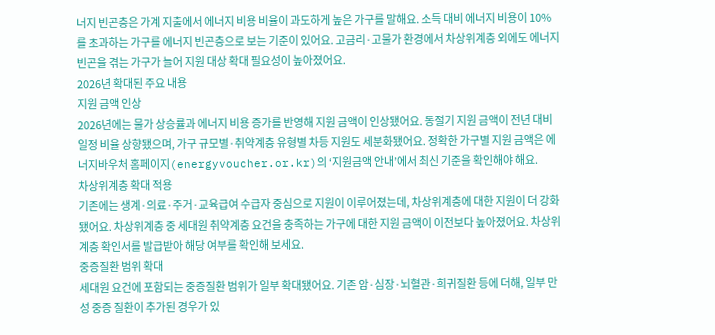너지 빈곤층은 가계 지출에서 에너지 비용 비율이 과도하게 높은 가구를 말해요. 소득 대비 에너지 비용이 10%를 초과하는 가구를 에너지 빈곤층으로 보는 기준이 있어요. 고금리·고물가 환경에서 차상위계층 외에도 에너지 빈곤을 겪는 가구가 늘어 지원 대상 확대 필요성이 높아졌어요.
2026년 확대된 주요 내용
지원 금액 인상
2026년에는 물가 상승률과 에너지 비용 증가를 반영해 지원 금액이 인상됐어요. 동절기 지원 금액이 전년 대비 일정 비율 상향됐으며, 가구 규모별·취약계층 유형별 차등 지원도 세분화됐어요. 정확한 가구별 지원 금액은 에너지바우처 홈페이지(energyvoucher.or.kr)의 ‘지원금액 안내’에서 최신 기준을 확인해야 해요.
차상위계층 확대 적용
기존에는 생계·의료·주거·교육급여 수급자 중심으로 지원이 이루어졌는데, 차상위계층에 대한 지원이 더 강화됐어요. 차상위계층 중 세대원 취약계층 요건을 충족하는 가구에 대한 지원 금액이 이전보다 높아졌어요. 차상위계층 확인서를 발급받아 해당 여부를 확인해 보세요.
중증질환 범위 확대
세대원 요건에 포함되는 중증질환 범위가 일부 확대됐어요. 기존 암·심장·뇌혈관·희귀질환 등에 더해, 일부 만성 중증 질환이 추가된 경우가 있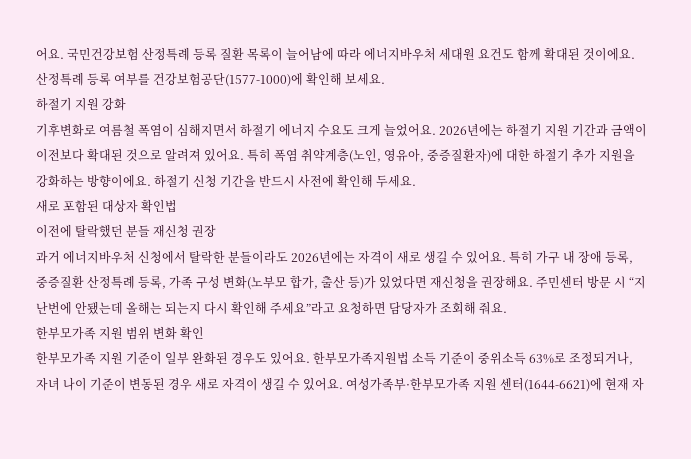어요. 국민건강보험 산정특례 등록 질환 목록이 늘어남에 따라 에너지바우처 세대원 요건도 함께 확대된 것이에요. 산정특례 등록 여부를 건강보험공단(1577-1000)에 확인해 보세요.
하절기 지원 강화
기후변화로 여름철 폭염이 심해지면서 하절기 에너지 수요도 크게 늘었어요. 2026년에는 하절기 지원 기간과 금액이 이전보다 확대된 것으로 알려져 있어요. 특히 폭염 취약계층(노인, 영유아, 중증질환자)에 대한 하절기 추가 지원을 강화하는 방향이에요. 하절기 신청 기간을 반드시 사전에 확인해 두세요.
새로 포함된 대상자 확인법
이전에 탈락했던 분들 재신청 권장
과거 에너지바우처 신청에서 탈락한 분들이라도 2026년에는 자격이 새로 생길 수 있어요. 특히 가구 내 장애 등록, 중증질환 산정특례 등록, 가족 구성 변화(노부모 합가, 출산 등)가 있었다면 재신청을 권장해요. 주민센터 방문 시 “지난번에 안됐는데 올해는 되는지 다시 확인해 주세요”라고 요청하면 담당자가 조회해 줘요.
한부모가족 지원 범위 변화 확인
한부모가족 지원 기준이 일부 완화된 경우도 있어요. 한부모가족지원법 소득 기준이 중위소득 63%로 조정되거나, 자녀 나이 기준이 변동된 경우 새로 자격이 생길 수 있어요. 여성가족부·한부모가족 지원 센터(1644-6621)에 현재 자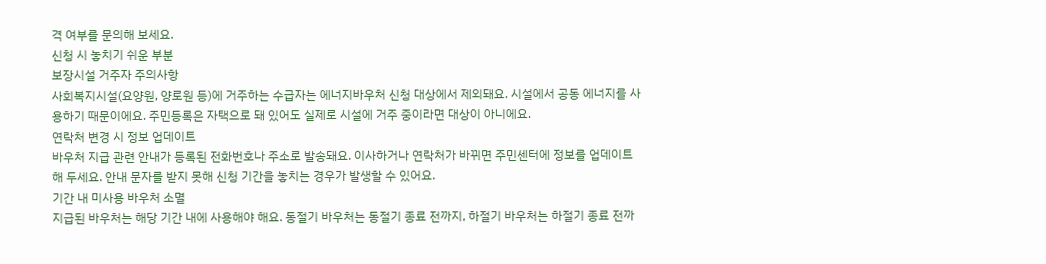격 여부를 문의해 보세요.
신청 시 놓치기 쉬운 부분
보장시설 거주자 주의사항
사회복지시설(요양원, 양로원 등)에 거주하는 수급자는 에너지바우처 신청 대상에서 제외돼요. 시설에서 공동 에너지를 사용하기 때문이에요. 주민등록은 자택으로 돼 있어도 실제로 시설에 거주 중이라면 대상이 아니에요.
연락처 변경 시 정보 업데이트
바우처 지급 관련 안내가 등록된 전화번호나 주소로 발송돼요. 이사하거나 연락처가 바뀌면 주민센터에 정보를 업데이트해 두세요. 안내 문자를 받지 못해 신청 기간을 놓치는 경우가 발생할 수 있어요.
기간 내 미사용 바우처 소멸
지급된 바우처는 해당 기간 내에 사용해야 해요. 동절기 바우처는 동절기 종료 전까지, 하절기 바우처는 하절기 종료 전까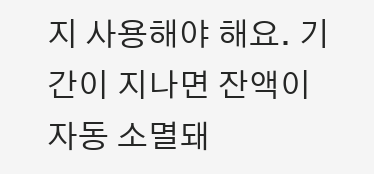지 사용해야 해요. 기간이 지나면 잔액이 자동 소멸돼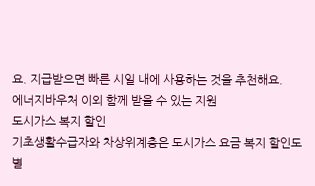요. 지급받으면 빠른 시일 내에 사용하는 것을 추천해요.
에너지바우처 이외 함께 받을 수 있는 지원
도시가스 복지 할인
기초생활수급자와 차상위계층은 도시가스 요금 복지 할인도 별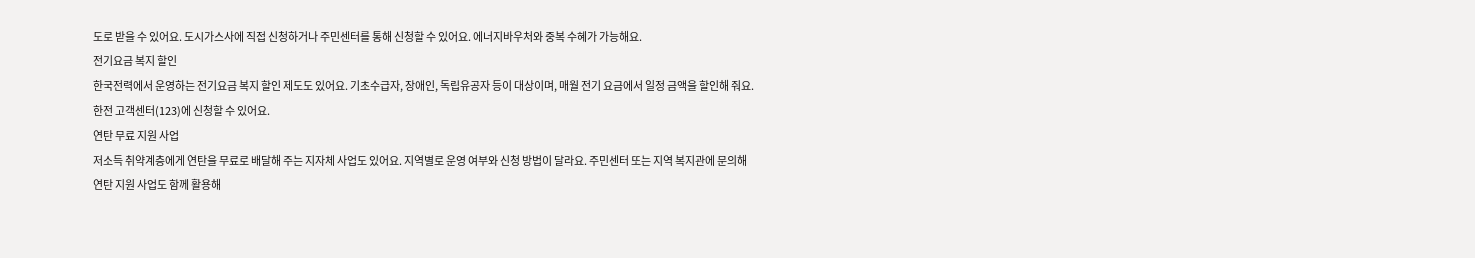도로 받을 수 있어요. 도시가스사에 직접 신청하거나 주민센터를 통해 신청할 수 있어요. 에너지바우처와 중복 수혜가 가능해요.
전기요금 복지 할인
한국전력에서 운영하는 전기요금 복지 할인 제도도 있어요. 기초수급자, 장애인, 독립유공자 등이 대상이며, 매월 전기 요금에서 일정 금액을 할인해 줘요. 한전 고객센터(123)에 신청할 수 있어요.
연탄 무료 지원 사업
저소득 취약계층에게 연탄을 무료로 배달해 주는 지자체 사업도 있어요. 지역별로 운영 여부와 신청 방법이 달라요. 주민센터 또는 지역 복지관에 문의해 연탄 지원 사업도 함께 활용해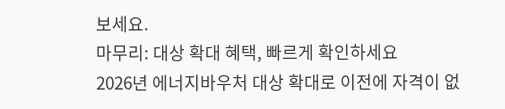보세요.
마무리: 대상 확대 혜택, 빠르게 확인하세요
2026년 에너지바우처 대상 확대로 이전에 자격이 없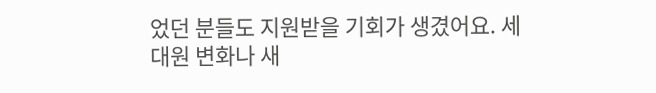었던 분들도 지원받을 기회가 생겼어요. 세대원 변화나 새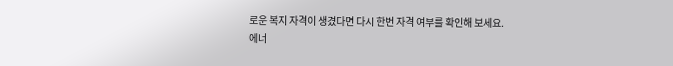로운 복지 자격이 생겼다면 다시 한번 자격 여부를 확인해 보세요.
에너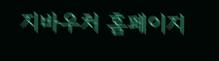지바우처 홈페이지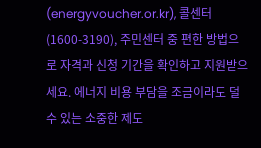(energyvoucher.or.kr), 콜센터(1600-3190), 주민센터 중 편한 방법으로 자격과 신청 기간을 확인하고 지원받으세요. 에너지 비용 부담을 조금이라도 덜 수 있는 소중한 제도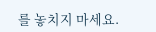를 놓치지 마세요.